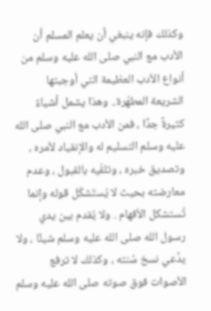وكذلك فإنه ينبغي أن يعلم المسلم أن الأدب مع النبي صلى الله عليه وسلم من أنواع الأدب العظيمة التي أوجبتها الشريعة المطهّرة.. وهذا يشمل أشياءً كثيرةً جدًا ، فمن الأدب مع النبي صلى الله عليه وسلم التسليم له والإنقياد لأمره ، وتصديق خبره ، وتلقّيه بالقبول ، وعدم معارضته بحيث لا يُستَشكَل قوله وإنما تُستشكل الأفهام . ولا يُقدم بين يدي رسول الله صلى الله عليه وسلم شيئًا ، ولا يدَّعي نسخ سُنته ، وكذلك لا ترفع الأصوات فوق صوته صلى الله عليه وسلم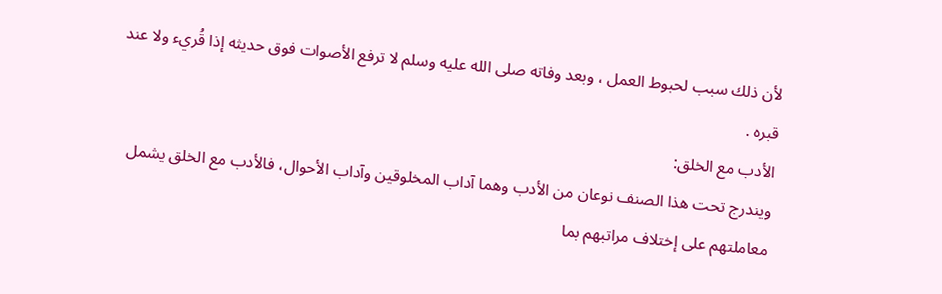لأن ذلك سبب لحبوط العمل ، وبعد وفاته صلى الله عليه وسلم لا ترفع الأصوات فوق حديثه إذا قُريء ولا عند قبره .
الأدب مع الخلق:
ويندرج تحت هذا الصنف نوعان من الأدب وهما آداب المخلوقين وآداب الأحوال، فالأدب مع الخلق يشمل معاملتهم على إختلاف مراتبهم بما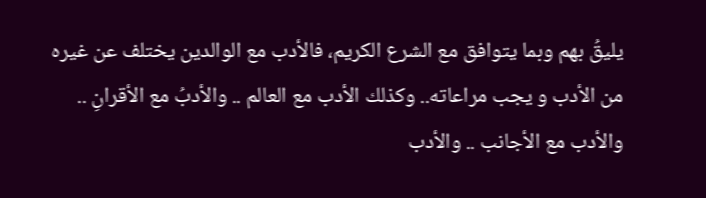يليقُ بهم وبما يتوافق مع الشرع الكريم، فالأدب مع الوالدين يختلف عن غيره من الأدب و يجب مراعاته.. وكذلك الأدب مع العالم .. والأدبُ مع الأقرانِ .. والأدب مع الأجانب .. والأدب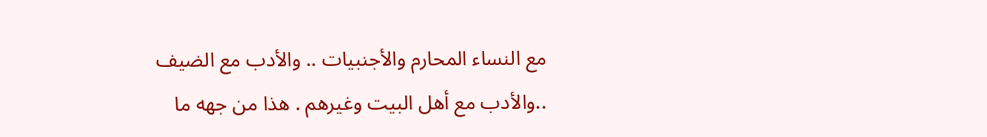مع النساء المحارم والأجنبيات .. والأدب مع الضيف ..والأدب مع أهل البيت وغيرهم . هذا من جهه ما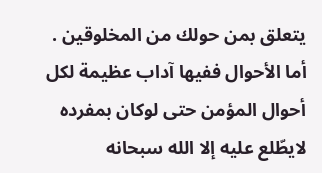يتعلق بمن حولك من المخلوقين . أما الأحوال ففيها آداب عظيمة لكل أحوال المؤمن حتى لوكان بمفرده لايطّلع عليه إلا الله سبحانه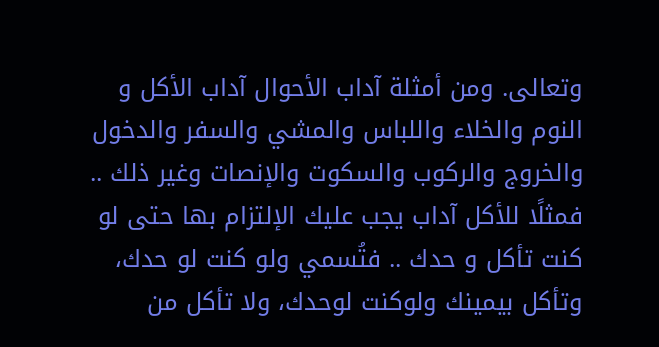وتعالى. ومن أمثلة آداب الأحوال آداب الأكل و النوم والخلاء واللباس والمشي والسفر والدخول والخروج والركوب والسكوت والإنصات وغير ذلك .. فمثلًا للأكل آداب يجب عليك الإلتزام بها حتى لو كنت تأكل و حدك .. فتُسمي ولو كنت لو حدك، وتأكل بيمينك ولوكنت لوحدك، ولا تأكل من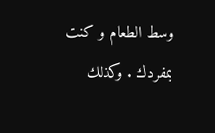وسط الطعام و كنت بمفردك . وكذلك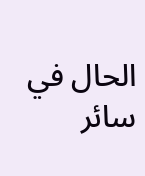الحال في سائر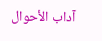آداب الأحوال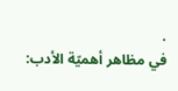.
في مظاهر أهميّة الأدب: